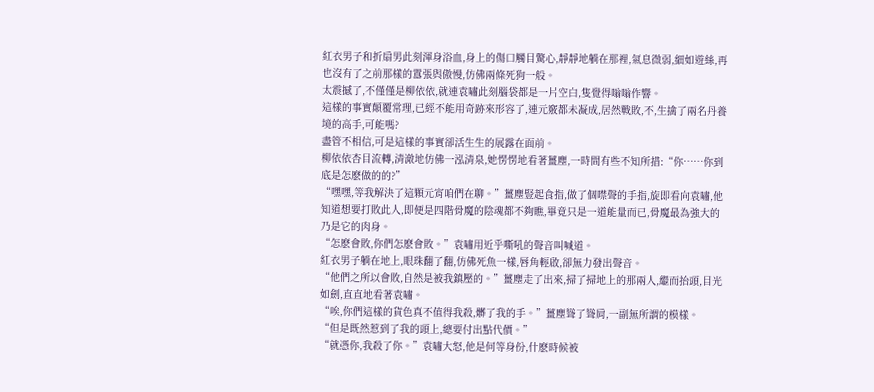紅衣男子和折扇男此刻渾身浴血,身上的傷口觸目驚心,靜靜地躺在那裡,氣息微弱,細如遊絲,再也沒有了之前那樣的囂張與傲慢,仿佛兩條死狗一般。
太震撼了,不僅僅是柳依依,就連袁嘯此刻腦袋都是一片空白,隻覺得嗡嗡作響。
這樣的事實顛覆常理,已經不能用奇跡來形容了,連元竅都未凝成,居然戰敗,不,生擒了兩名丹養境的高手,可能嗎?
盡管不相信,可是這樣的事實卻活生生的展露在面前。
柳依依杏目流轉,清澈地仿佛一泓清泉,她愣愣地看著薑塵,一時間有些不知所措:“你……你到底是怎麽做的的?”
“嘿嘿,等我解決了這顆元宵咱們在聊。”薑塵豎起食指,做了個噤聲的手指,旋即看向袁嘯,他知道想要打敗此人,即便是四階骨魔的陰魂都不夠瞧,畢竟只是一道能量而已,骨魔最為強大的乃是它的肉身。
“怎麽會敗,你們怎麽會敗。”袁嘯用近乎嘶吼的聲音叫喊道。
紅衣男子躺在地上,眼珠翻了翻,仿佛死魚一樣,唇角輕啟,卻無力發出聲音。
“他們之所以會敗,自然是被我鎮壓的。”薑塵走了出來,掃了掃地上的那兩人,繼而抬頭,目光如劍,直直地看著袁嘯。
“唉,你們這樣的貨色真不值得我殺,髒了我的手。”薑塵聳了聳肩,一副無所謂的模樣。
“但是既然惹到了我的頭上,總要付出點代價。”
“就憑你,我殺了你。”袁嘯大怒,他是何等身份,什麽時候被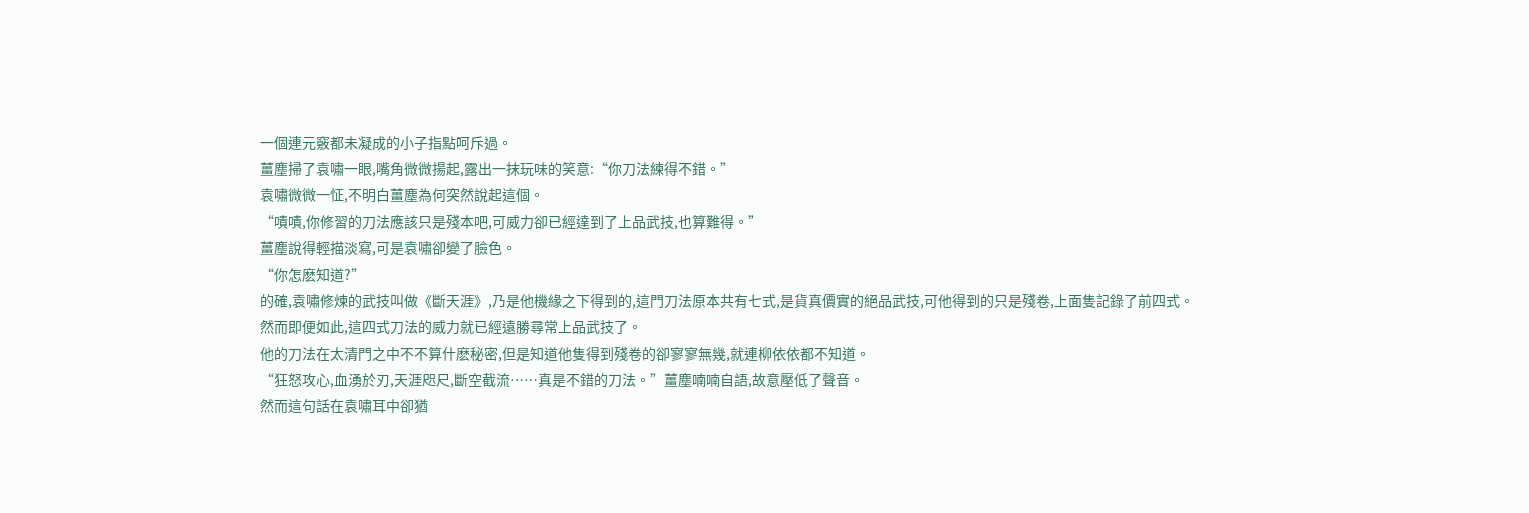一個連元竅都未凝成的小子指點呵斥過。
薑塵掃了袁嘯一眼,嘴角微微揚起,露出一抹玩味的笑意:“你刀法練得不錯。”
袁嘯微微一怔,不明白薑塵為何突然說起這個。
“嘖嘖,你修習的刀法應該只是殘本吧,可威力卻已經達到了上品武技,也算難得。”
薑塵說得輕描淡寫,可是袁嘯卻變了臉色。
“你怎麽知道?”
的確,袁嘯修煉的武技叫做《斷天涯》,乃是他機緣之下得到的,這門刀法原本共有七式,是貨真價實的絕品武技,可他得到的只是殘卷,上面隻記錄了前四式。
然而即便如此,這四式刀法的威力就已經遠勝尋常上品武技了。
他的刀法在太清門之中不不算什麽秘密,但是知道他隻得到殘卷的卻寥寥無幾,就連柳依依都不知道。
“狂怒攻心,血湧於刃,天涯咫尺,斷空截流……真是不錯的刀法。”薑塵喃喃自語,故意壓低了聲音。
然而這句話在袁嘯耳中卻猶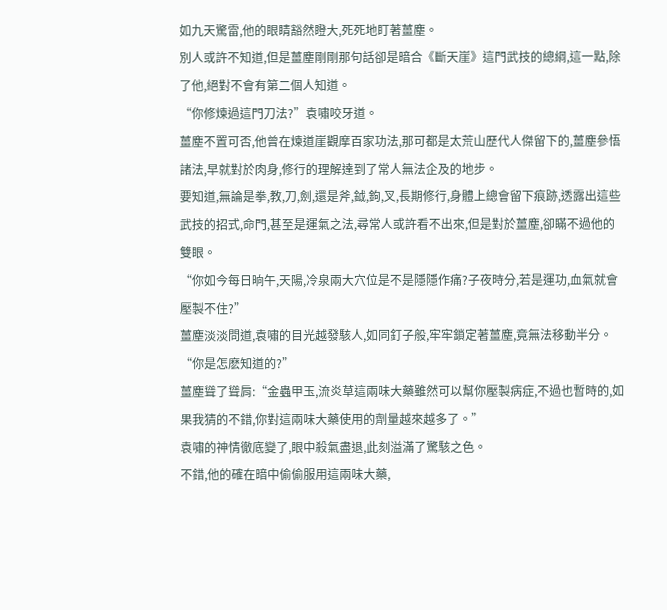如九天驚雷,他的眼睛豁然瞪大,死死地盯著薑塵。
別人或許不知道,但是薑塵剛剛那句話卻是暗合《斷天崖》這門武技的總綱,這一點,除了他,絕對不會有第二個人知道。
“你修煉過這門刀法?”袁嘯咬牙道。
薑塵不置可否,他曾在煉道崖觀摩百家功法,那可都是太荒山歷代人傑留下的,薑塵參悟諸法,早就對於肉身,修行的理解達到了常人無法企及的地步。
要知道,無論是拳,教,刀,劍,還是斧,鉞,鉤,叉,長期修行,身體上總會留下痕跡,透露出這些武技的招式,命門,甚至是運氣之法,尋常人或許看不出來,但是對於薑塵,卻瞞不過他的雙眼。
“你如今每日晌午,天陽,冷泉兩大穴位是不是隱隱作痛?子夜時分,若是運功,血氣就會壓製不住?”
薑塵淡淡問道,袁嘯的目光越發駭人,如同釘子般,牢牢鎖定著薑塵,竟無法移動半分。
“你是怎麽知道的?”
薑塵聳了聳肩:“金蟲甲玉,流炎草這兩味大藥雖然可以幫你壓製病症,不過也暫時的,如果我猜的不錯,你對這兩味大藥使用的劑量越來越多了。”
袁嘯的神情徹底變了,眼中殺氣盡退,此刻溢滿了驚駭之色。
不錯,他的確在暗中偷偷服用這兩味大藥,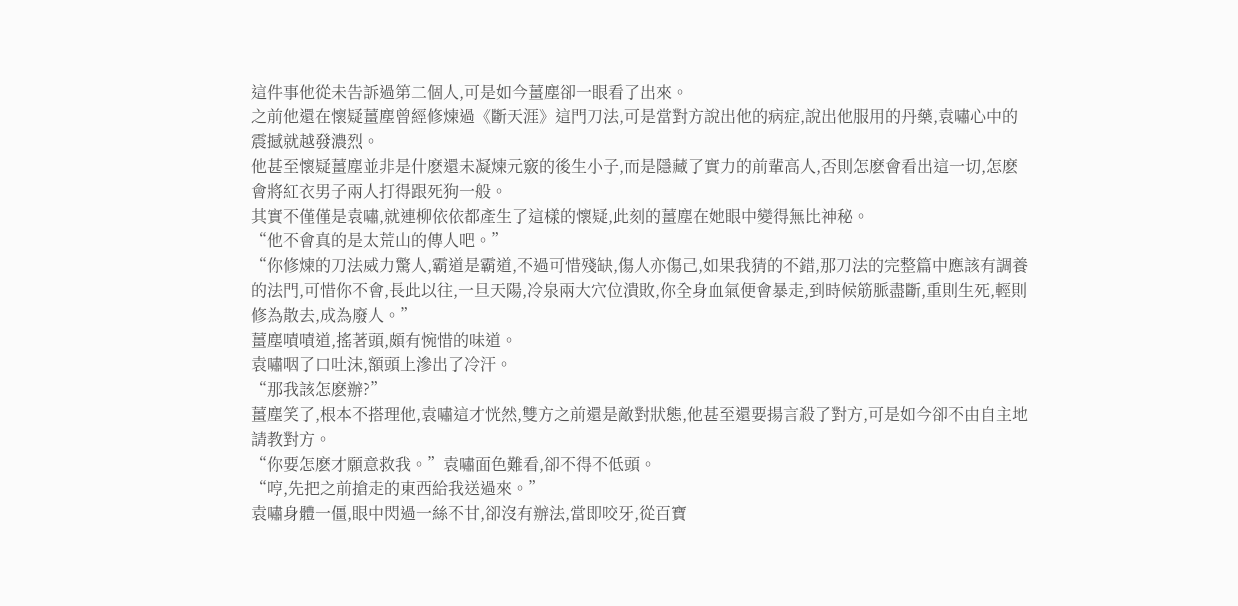這件事他從未告訴過第二個人,可是如今薑塵卻一眼看了出來。
之前他還在懷疑薑塵曾經修煉過《斷天涯》這門刀法,可是當對方說出他的病症,說出他服用的丹藥,袁嘯心中的震撼就越發濃烈。
他甚至懷疑薑塵並非是什麽還未凝煉元竅的後生小子,而是隱藏了實力的前輩高人,否則怎麽會看出這一切,怎麽會將紅衣男子兩人打得跟死狗一般。
其實不僅僅是袁嘯,就連柳依依都產生了這樣的懷疑,此刻的薑塵在她眼中變得無比神秘。
“他不會真的是太荒山的傳人吧。”
“你修煉的刀法威力驚人,霸道是霸道,不過可惜殘缺,傷人亦傷己,如果我猜的不錯,那刀法的完整篇中應該有調養的法門,可惜你不會,長此以往,一旦天陽,冷泉兩大穴位潰敗,你全身血氣便會暴走,到時候筋脈盡斷,重則生死,輕則修為散去,成為廢人。”
薑塵嘖嘖道,搖著頭,頗有惋惜的味道。
袁嘯咽了口吐沫,額頭上滲出了冷汗。
“那我該怎麽辦?”
薑塵笑了,根本不搭理他,袁嘯這才恍然,雙方之前還是敵對狀態,他甚至還要揚言殺了對方,可是如今卻不由自主地請教對方。
“你要怎麽才願意救我。”袁嘯面色難看,卻不得不低頭。
“哼,先把之前搶走的東西給我送過來。”
袁嘯身體一僵,眼中閃過一絲不甘,卻沒有辦法,當即咬牙,從百寶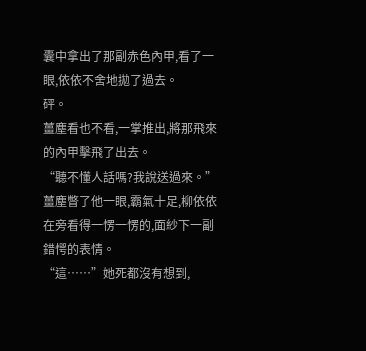囊中拿出了那副赤色內甲,看了一眼,依依不舍地拋了過去。
砰。
薑塵看也不看,一掌推出,將那飛來的內甲擊飛了出去。
“聽不懂人話嗎?我說送過來。”薑塵瞥了他一眼,霸氣十足,柳依依在旁看得一愣一愣的,面紗下一副錯愕的表情。
“這……”她死都沒有想到,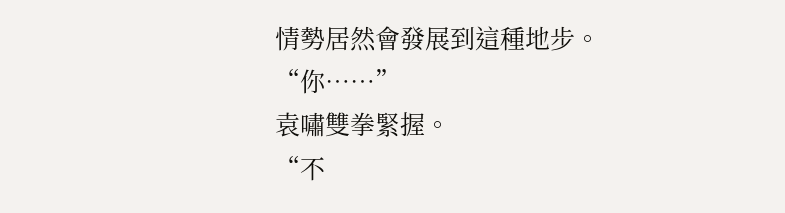情勢居然會發展到這種地步。
“你……”
袁嘯雙拳緊握。
“不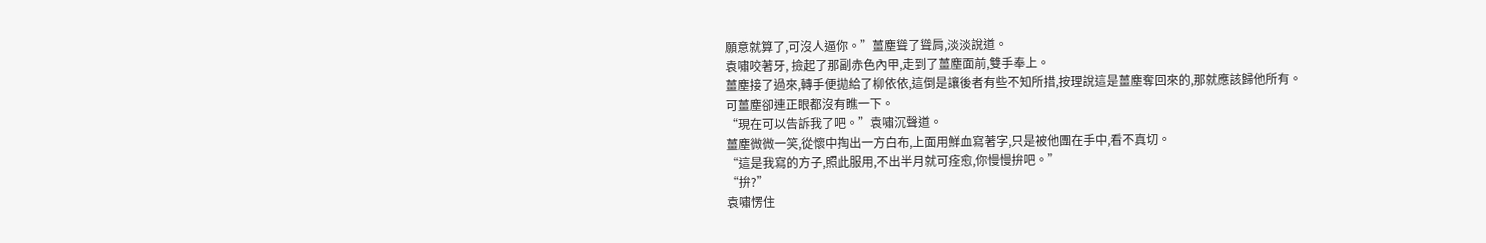願意就算了,可沒人逼你。”薑塵聳了聳肩,淡淡說道。
袁嘯咬著牙, 撿起了那副赤色內甲,走到了薑塵面前,雙手奉上。
薑塵接了過來,轉手便拋給了柳依依,這倒是讓後者有些不知所措,按理說這是薑塵奪回來的,那就應該歸他所有。
可薑塵卻連正眼都沒有瞧一下。
“現在可以告訴我了吧。”袁嘯沉聲道。
薑塵微微一笑,從懷中掏出一方白布,上面用鮮血寫著字,只是被他團在手中,看不真切。
“這是我寫的方子,照此服用,不出半月就可痊愈,你慢慢拚吧。”
“拚?”
袁嘯愣住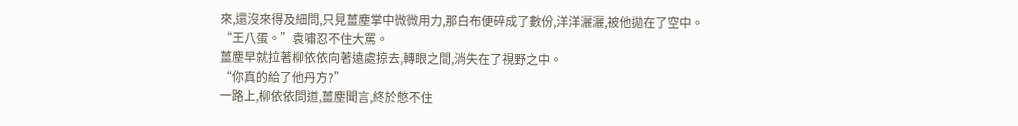來,還沒來得及細問,只見薑塵掌中微微用力,那白布便碎成了數份,洋洋灑灑,被他拋在了空中。
“王八蛋。”袁嘯忍不住大罵。
薑塵早就拉著柳依依向著遠處掠去,轉眼之間,消失在了視野之中。
“你真的給了他丹方?”
一路上,柳依依問道,薑塵聞言,終於憋不住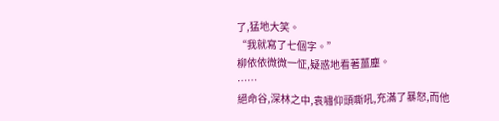了,猛地大笑。
“我就寫了七個字。”
柳依依微微一怔,疑惑地看著薑塵。
……
絕命谷,深林之中,袁嘯仰頭嘶吼,充滿了暴怒,而他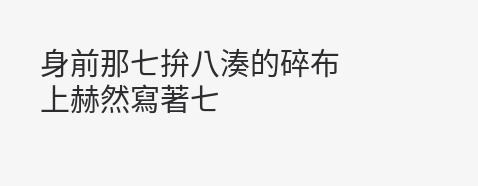身前那七拚八湊的碎布上赫然寫著七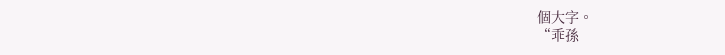個大字。
“乖孫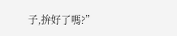子,拚好了嗎?”